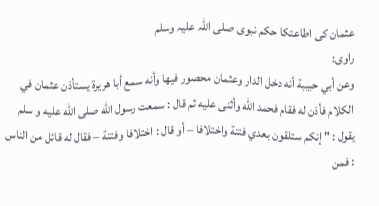عثمان کی اطاعتکا حکم نبوی صلی اللہ علیہ وسلم
راوی:
وعن أبي حبيبة أنه دخل الدار وعثمان محصور فيها وأنه سمع أبا هريرة يستأذن عثمان في الكلام فأذن له فقام فحمد الله وأثنى عليه ثم قال : سمعت رسول الله صلى الله عليه و سلم يقول : " إنكم ستلقون بعدي فتنة واختلافا – أو قال : اختلافا وفتنة – فقال له قائل من الناس : فمن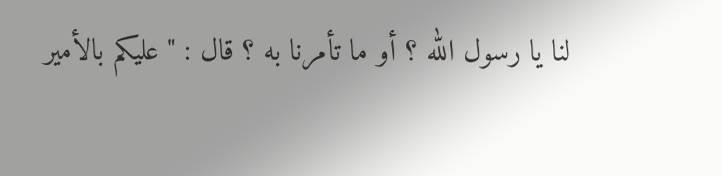لنا يا رسول الله ؟ أو ما تأمرنا به ؟ قال : " عليكم بالأمير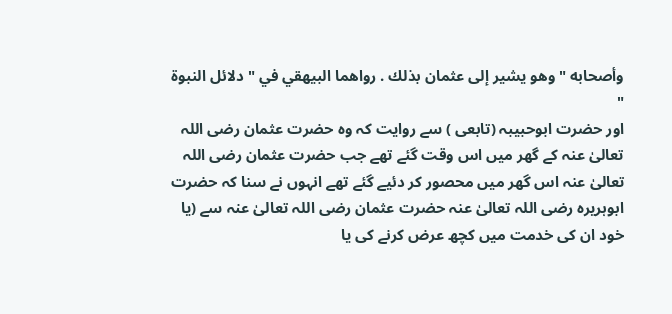وأصحابه " وهو يشير إلى عثمان بذلك . رواهما البيهقي في " دلائل النبوة "
اور حضرت ابوحبیبہ (تابعی ) سے روایت کہ وہ حضرت عثمان رضی اللہ تعالیٰ عنہ کے گھر میں اس وقت گئے تھے جب حضرت عثمان رضی اللہ تعالیٰ عنہ اس گھر میں محصور کر دئیے گئے تھے انہوں نے سنا کہ حضرت ابوہریرہ رضی اللہ تعالیٰ عنہ حضرت عثمان رضی اللہ تعالیٰ عنہ سے (یا خود ان کی خدمت میں کچھ عرض کرنے کی یا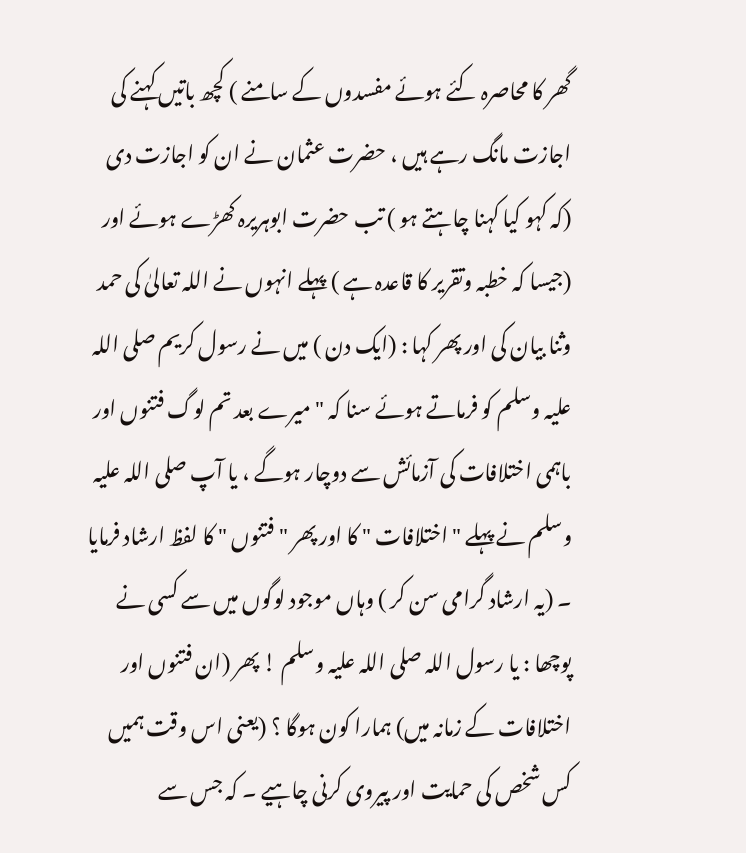گھر کا محاصرہ کئے ہوئے مفسدوں کے سامنے ) کچھ باتیں کہنے کی اجازت مانگ رہے ہیں ، حضرت عثمان نے ان کو اجازت دی (کہ کہو کیا کہنا چاہتے ہو ) تب حضرت ابوہریرہ کھڑے ہوئے اور (جیسا کہ خطبہ وتقریر کا قاعدہ ہے ) پہلے انہوں نے اللہ تعالیٰ کی حمد وثنا بیان کی اور پھر کہا : (ایک دن ) میں نے رسول کریم صلی اللہ علیہ وسلم کو فرماتے ہوئے سنا کہ " میرے بعد تم لوگ فتنوں اور باہمی اختلافات کی آزمائش سے دوچار ہوگے ، یا آپ صلی اللہ علیہ وسلم نے پہلے " اختلافات " کا اور پھر " فتنوں " کا لفظ ارشاد فرمایا ۔ (یہ ارشاد گرامی سن کر ) وہاں موجود لوگوں میں سے کسی نے پوچھا : یا رسول اللہ صلی اللہ علیہ وسلم ! پھر (ان فتنوں اور اختلافات کے زمانہ میں) ہمارا کون ہوگا ؟ (یعنی اس وقت ہمیں کس شخص کی حمایت اور پیروی کرنی چاہیے ۔ کہ جس سے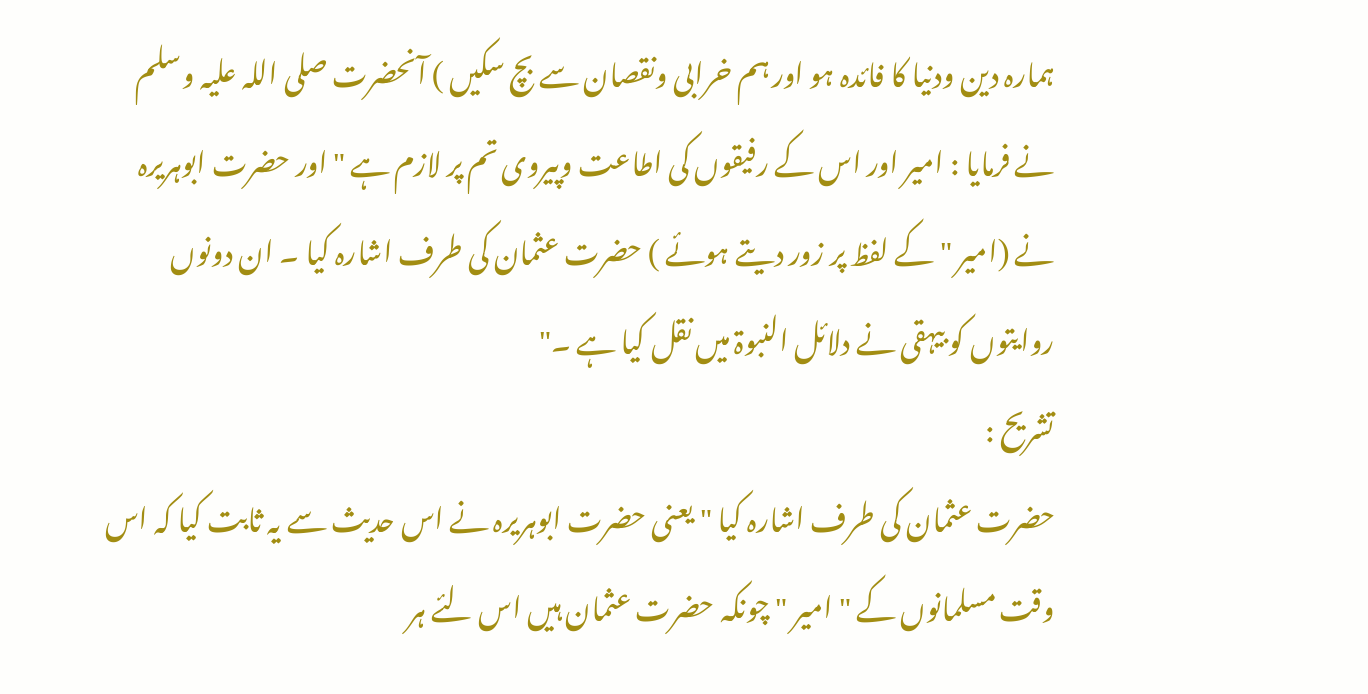ہمارہ دین ودنیا کا فائدہ ہو اور ہم خرابی ونقصان سے بچ سکیں ) آنحضرت صلی اللہ علیہ وسلم نے فرمایا : امیر اور اس کے رفیقوں کی اطاعت وپیروی تم پر لازم ہے " اور حضرت ابوہریرہ نے (امیر " کے لفظ پر زور دیتے ہوئے ) حضرت عثمان کی طرف اشارہ کیا ۔ ان دونوں روایتوں کو بیہقی نے دلائل النبوۃ میں نقل کیا ہے ۔"
تشریح :
حضرت عثمان کی طرف اشارہ کیا " یعنی حضرت ابوہریرہ نے اس حدیث سے یہ ثابت کیا کہ اس وقت مسلمانوں کے " امیر " چونکہ حضرت عثمان ہیں اس لئے ہر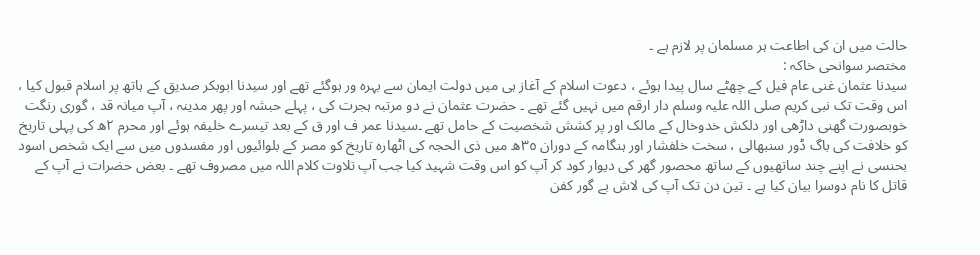حالت میں ان کی اطاعت ہر مسلمان پر لازم ہے ۔
مختصر سوانحی خاکہ :
سیدنا عثمان غنی عام فیل کے چھٹے سال پیدا ہوئے ، دعوت اسلام کے آغاز ہی میں دولت ایمان سے بہرہ ور ہوگئے تھے اور سیدنا ابوبکر صدیق کے ہاتھ پر اسلام قبول کیا ، اس وقت تک نبی کریم صلی اللہ علیہ وسلم دار ارقم میں نہیں گئے تھے ۔ حضرت عثمان نے دو مرتبہ ہجرت کی ، پہلے حبشہ اور پھر مدینہ ، آپ میانہ قد ، گوری رنگت خوبصورت گھنی داڑھی اور دلکش خدوخال کے مالک اور پر کشش شخصیت کے حامل تھے ۔سیدنا عمر ف اور ق کے بعد تیسرے خلیفہ ہوئے اور محرم ٢ھ کی پہلی تاریخ کو خلافت کی باگ ڈور سنبھالی ، سخت خلفشار اور ہنگامہ کے دوران ٣٥ھ میں ذی الحجہ کی اٹھارہ تاریخ کو مصر کے بلوائیوں اور مفسدوں میں سے ایک شخص اسود بحنسی نے اپنے چند ساتھیوں کے ساتھ محصور گھر کی دیوار کود کر آپ کو اس وقت شہید کیا جب آپ تلاوت کلام اللہ میں مصروف تھے ۔ بعض حضرات نے آپ کے قاتل کا نام دوسرا بیان کیا ہے ۔ تین دن تک آپ کی لاش بے گور کفن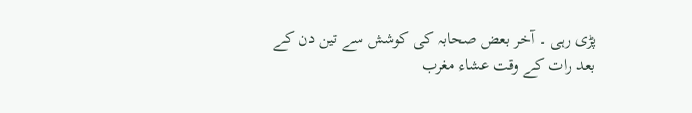پڑی رہی ۔ آخر بعض صحابہ کی کوشش سے تین دن کے بعد رات کے وقت عشاء مغرب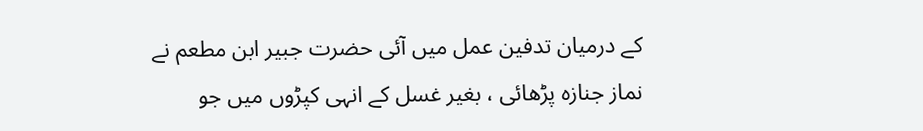کے درمیان تدفین عمل میں آئی حضرت جبیر ابن مطعم نے نماز جنازہ پڑھائی ، بغیر غسل کے انہی کپڑوں میں جو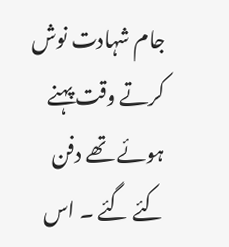جام شہادت نوش کرتے وقت پہنے ہوئے تھے دفن کئے گئے ۔ اس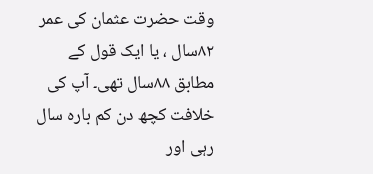وقت حضرت عثمان کی عمر ٨٢سال ، یا ایک قول کے مطابق ٨٨سال تھی۔ آپ کی خلافت کچھ دن کم بارہ سال رہی اور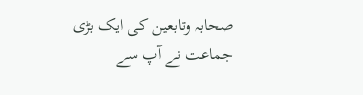صحابہ وتابعین کی ایک بڑی جماعت نے آپ سے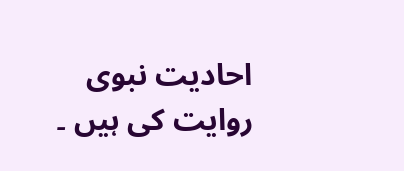احادیت نبوی روایت کی ہیں ۔